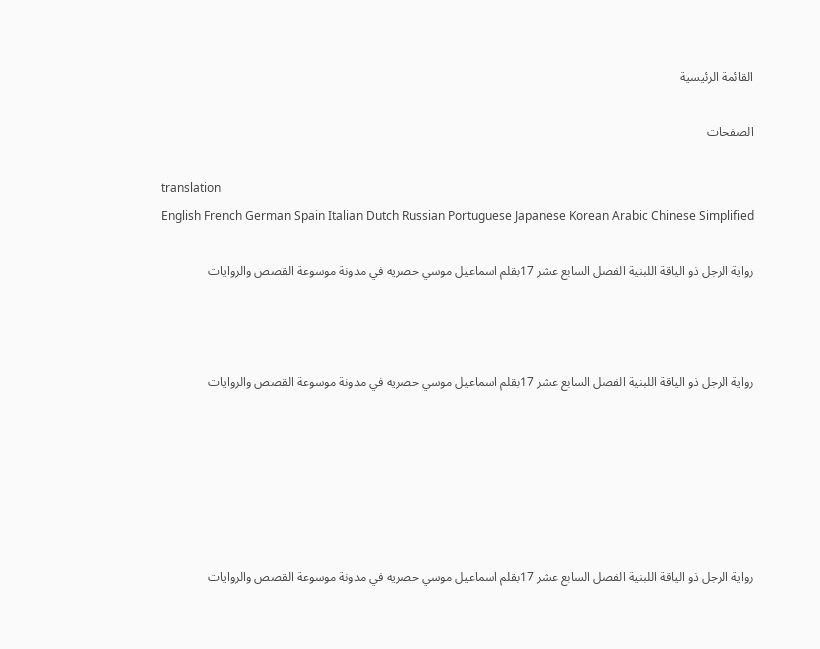القائمة الرئيسية

الصفحات

translation
English French German Spain Italian Dutch Russian Portuguese Japanese Korean Arabic Chinese Simplified

رواية الرجل ذو الياقة اللبنية الفصل السابع عشر 17بقلم اسماعيل موسي حصريه في مدونة موسوعة القصص والروايات



رواية الرجل ذو الياقة اللبنية الفصل السابع عشر 17بقلم اسماعيل موسي حصريه في مدونة موسوعة القصص والروايات






رواية الرجل ذو الياقة اللبنية الفصل السابع عشر 17بقلم اسماعيل موسي حصريه في مدونة موسوعة القصص والروايات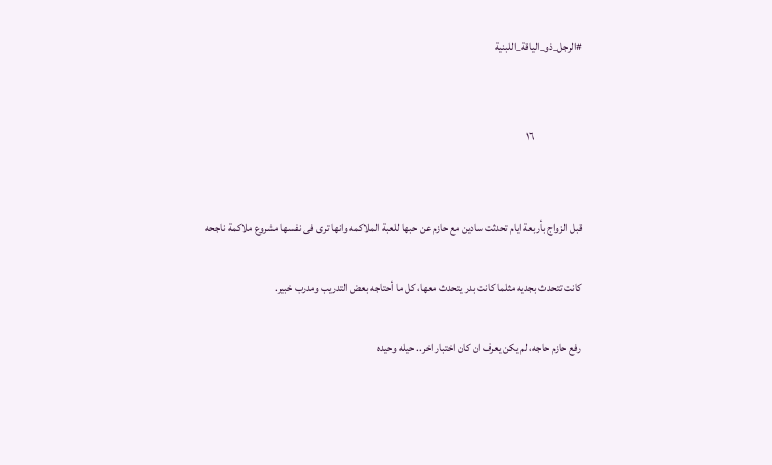#الرجل_ذو_الياقة_اللبنية


                      ١٦


قبل الزواج بأربعة ايام تحدثت سادين مع حازم عن حبها للعبة الملاكمه وانها ترى فى نفسها مشروع ملاكمة ناجحه

كانت تتحدث بجديه مثلما كانت بدر يتحدث معها، كل ما أحتاجه بعض التدريب ومدرب خبير.

رفع حازم حاجه، لم يكن يعرف ان كان اختبار اخر.. حيله وحيده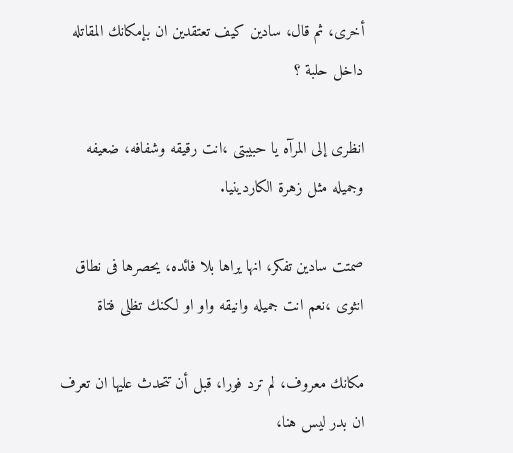أخرى، ثم قال، سادين كيف تعتقدين ان بإمكانك المقاتله داخل حلبة ؟

انظرى إلى المرآه يا حبيبتى ،انت رقيقه وشفافه، ضعيفه وجميله مثل زهرة الكاردينيا.

صمتت سادين تفكر، انها يراها بلا فائده، يحصرها فى نطاق انثوى ،نعم انت جميله وانيقه واو او لكنك تظلى فتاة

مكانك معروف، لم ترد فورا، قبل أن تتحدث عليها ان تعرف ان بدر ليس هنا،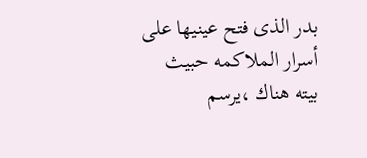بدر الذى فتح عينيها على أسرار الملاكمه حبيث بيته هناك ،يرسم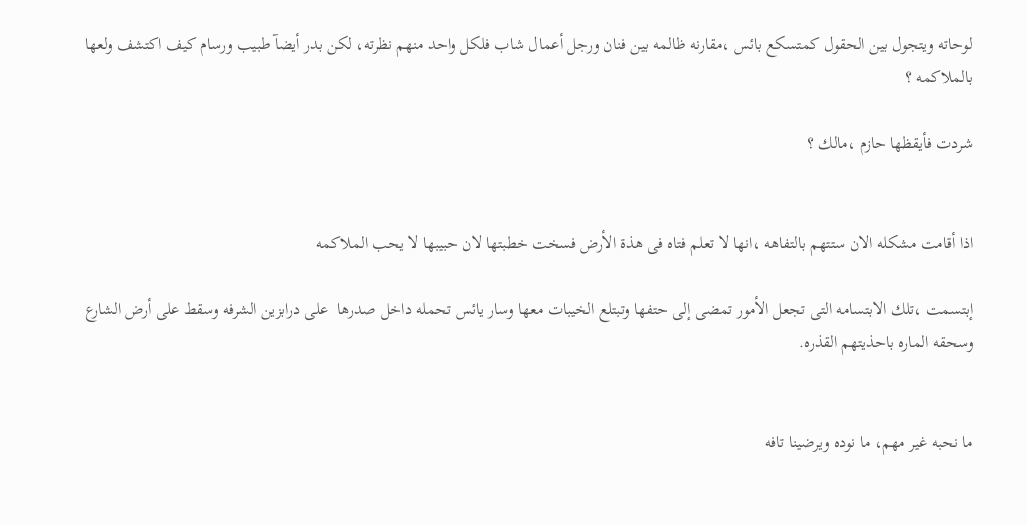لوحاته ويتجول بين الحقول كمتسكع بائس ،مقارنه ظالمه بين فنان ورجل أعمال شاب فلكل واحد منهم نظرته، لكن بدر أيضآ طبيب ورسام كيف اكتشف ولعها بالملاكمه ؟

شردت فأيقظها حازم ،مالك ؟


اذا أقامت مشكله الان ستتهم بالتفاهه ،انها لا تعلم فتاه فى هذة الأرض فسخت خطبتها لان حبيبها لا يحب الملاكمه

إبتسمت ،تلك الابتسامه التى تجعل الأمور تمضى إلى حتفها وتبتلع الخيبات معها وسار يائس تحمله داخل صدرها  على درابزين الشرفه وسقط على أرض الشارع وسحقه الماره باحذيتهم القذره.


ما نحبه غير مهم، ما نوده ويرضينا تافه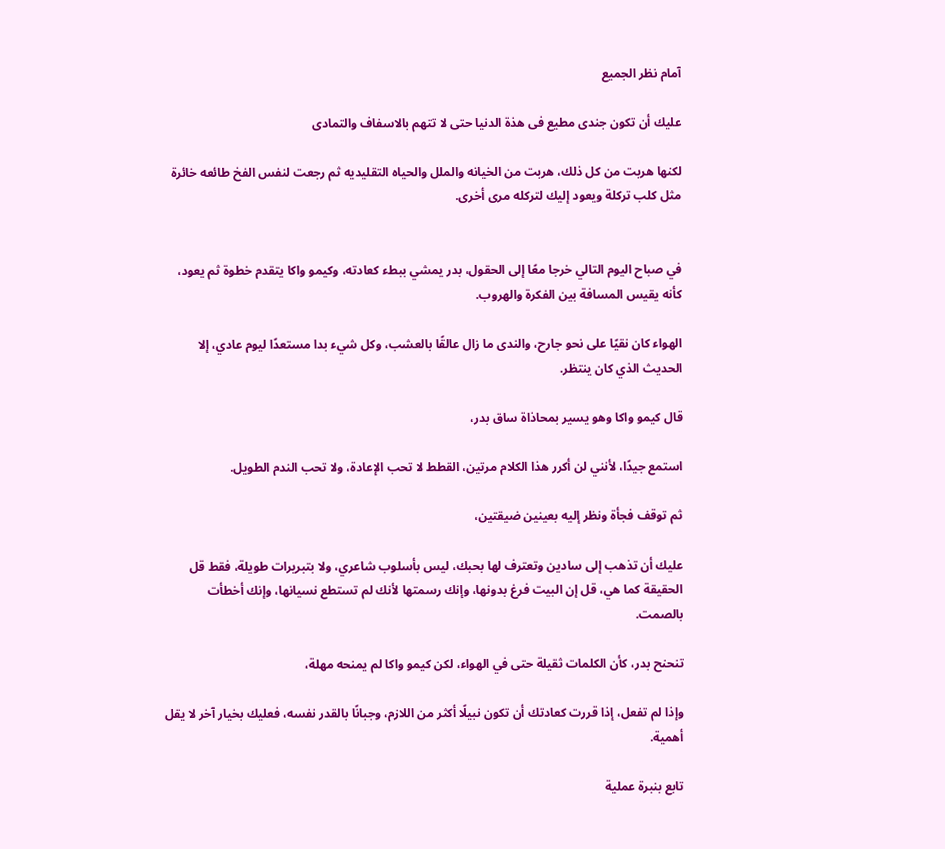آمام نظر الجميع

عليك أن تكون جندى مطيع فى هذة الدنيا حتى لا تتهم بالاسفاف والتمادى

لكنها هربت من كل ذلك، هربت من الخيانه والملل والحياه التقليديه ثم رجعت لنفس الفخ طائعه خائرة مثل كلب تركلة ويعود إليك لتركله مرى أخرى.


في صباح اليوم التالي خرجا معًا إلى الحقول، بدر يمشي ببطء كعادته، وكيمو واكا يتقدم خطوة ثم يعود، كأنه يقيس المسافة بين الفكرة والهروب.

الهواء كان نقيًا على نحو جارح، والندى ما زال عالقًا بالعشب، وكل شيء بدا مستعدًا ليوم عادي، إلا الحديث الذي كان ينتظر.

قال كيمو واكا وهو يسير بمحاذاة ساق بدر،

استمع جيدًا، لأنني لن أكرر هذا الكلام مرتين، القطط لا تحب الإعادة، ولا تحب الندم الطويل.

ثم توقف فجأة ونظر إليه بعينين ضيقتين،

عليك أن تذهب إلى سادين وتعترف لها بحبك، ليس بأسلوب شاعري، ولا بتبريرات طويلة، فقط قل الحقيقة كما هي، قل إن البيت فرغ بدونها، وإنك رسمتها لأنك لم تستطع نسيانها، وإنك أخطأت بالصمت.

تنحنح بدر، كأن الكلمات ثقيلة حتى في الهواء، لكن كيمو واكا لم يمنحه مهلة،

وإذا لم تفعل، إذا قررت كعادتك أن تكون نبيلًا أكثر من اللازم، وجبانًا بالقدر نفسه، فعليك بخيار آخر لا يقل أهمية.

تابع بنبرة عملية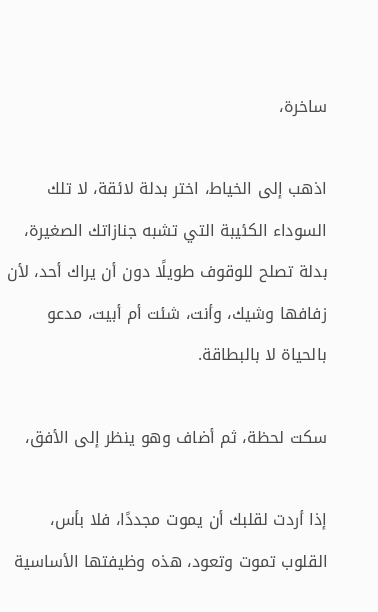ساخرة،

اذهب إلى الخياط، اختر بدلة لائقة، لا تلك السوداء الكئيبة التي تشبه جنازاتك الصغيرة، بدلة تصلح للوقوف طويلًا دون أن يراك أحد، لأن زفافها وشيك، وأنت، شئت أم أبيت، مدعو بالحياة لا بالبطاقة.

سكت لحظة، ثم أضاف وهو ينظر إلى الأفق،

إذا أردت لقلبك أن يموت مجددًا، فلا بأس، القلوب تموت وتعود، هذه وظيفتها الأساسية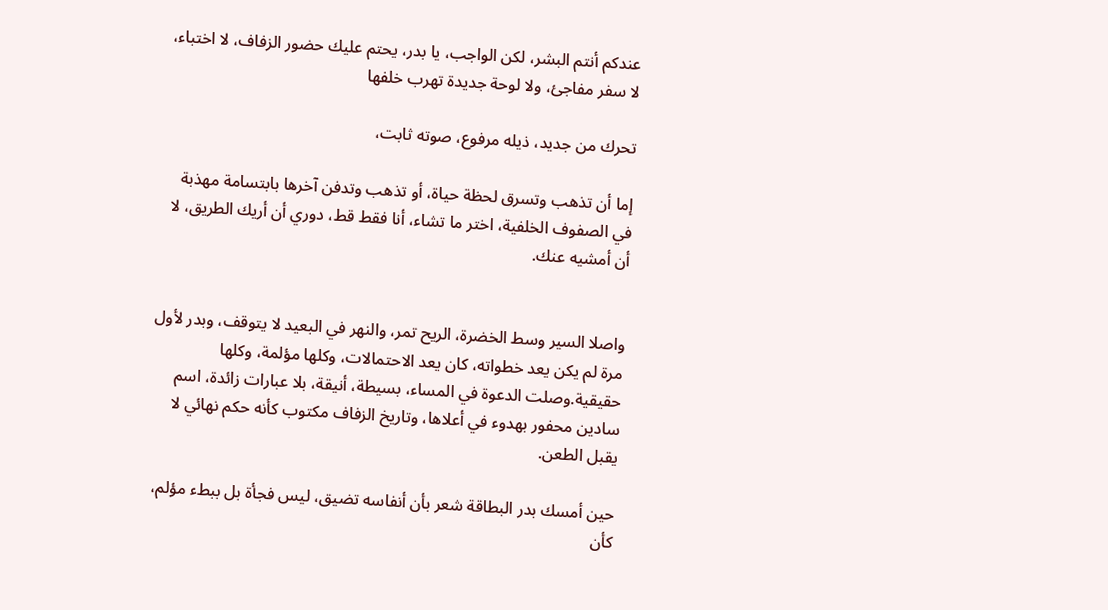عندكم أنتم البشر، لكن الواجب، يا بدر، يحتم عليك حضور الزفاف، لا اختباء، لا سفر مفاجئ، ولا لوحة جديدة تهرب خلفها

تحرك من جديد، ذيله مرفوع، صوته ثابت،

إما أن تذهب وتسرق لحظة حياة، أو تذهب وتدفن آخرها بابتسامة مهذبة في الصفوف الخلفية، اختر ما تشاء، أنا فقط قط، دوري أن أريك الطريق، لا أن أمشيه عنك.


واصلا السير وسط الخضرة، الريح تمر، والنهر في البعيد لا يتوقف، وبدر لأول مرة لم يكن يعد خطواته، كان يعد الاحتمالات، وكلها مؤلمة، وكلها حقيقية.وصلت الدعوة في المساء، بسيطة، أنيقة، بلا عبارات زائدة، اسم سادين محفور بهدوء في أعلاها، وتاريخ الزفاف مكتوب كأنه حكم نهائي لا يقبل الطعن.

حين أمسك بدر البطاقة شعر بأن أنفاسه تضيق، ليس فجأة بل ببطء مؤلم، كأن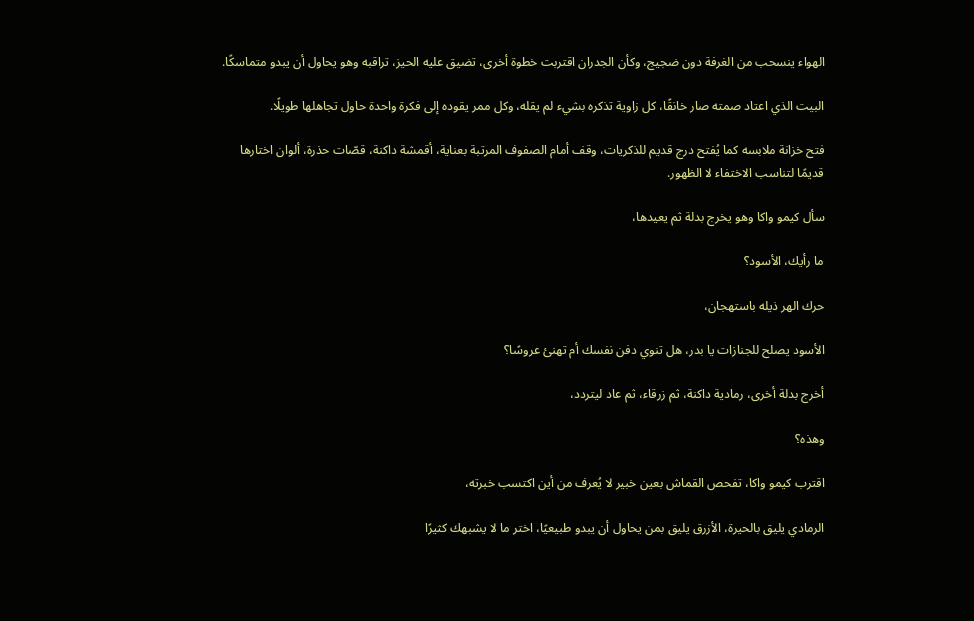الهواء ينسحب من الغرفة دون ضجيج، وكأن الجدران اقتربت خطوة أخرى، تضيق عليه الحيز، تراقبه وهو يحاول أن يبدو متماسكًا.

البيت الذي اعتاد صمته صار خانقًا، كل زاوية تذكره بشيء لم يقله، وكل ممر يقوده إلى فكرة واحدة حاول تجاهلها طويلًا.

فتح خزانة ملابسه كما يُفتح درج قديم للذكريات، وقف أمام الصفوف المرتبة بعناية، أقمشة داكنة، قصّات حذرة، ألوان اختارها قديمًا لتناسب الاختفاء لا الظهور.

سأل كيمو واكا وهو يخرج بدلة ثم يعيدها،

ما رأيك، الأسود؟

حرك الهر ذيله باستهجان،

الأسود يصلح للجنازات يا بدر، هل تنوي دفن نفسك أم تهنئ عروسًا؟

أخرج بدلة أخرى، رمادية داكنة، ثم زرقاء، ثم عاد ليتردد،

وهذه؟

اقترب كيمو واكا، تفحص القماش بعين خبير لا يُعرف من أين اكتسب خبرته،

الرمادي يليق بالحيرة، الأزرق يليق بمن يحاول أن يبدو طبيعيًا، اختر ما لا يشبهك كثيرًا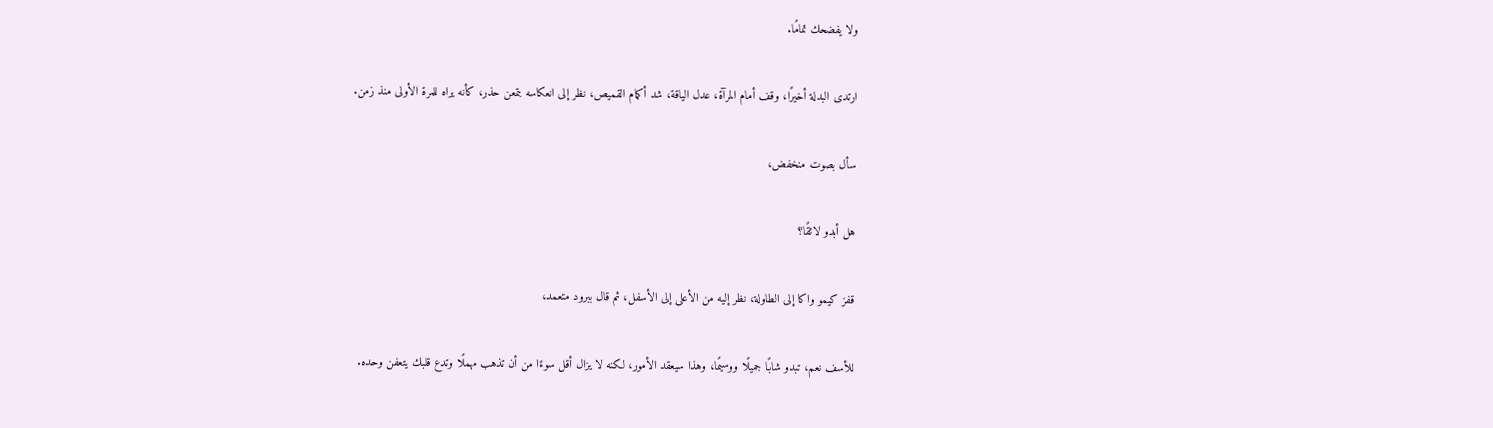ولا يفضحك تمامًا.

ارتدى البدلة أخيرًا، وقف أمام المرآة، عدل الياقة، شد أكمام القميص، نظر إلى انعكاسه بتمعن حذر، كأنه يراه للمرة الأولى منذ زمن.

سأل بصوت منخفض،

هل أبدو لائقًا؟

قفز كيمو واكا إلى الطاولة، نظر إليه من الأعلى إلى الأسفل، ثم قال ببرود متعمد،

للأسف نعم، تبدو شابًا جميلًا ووسيمًا، وهذا سيعقد الأمور، لكنه لا يزال أقل سوءًا من أن تذهب مهملًا وتدع قلبك يتعفن وحده.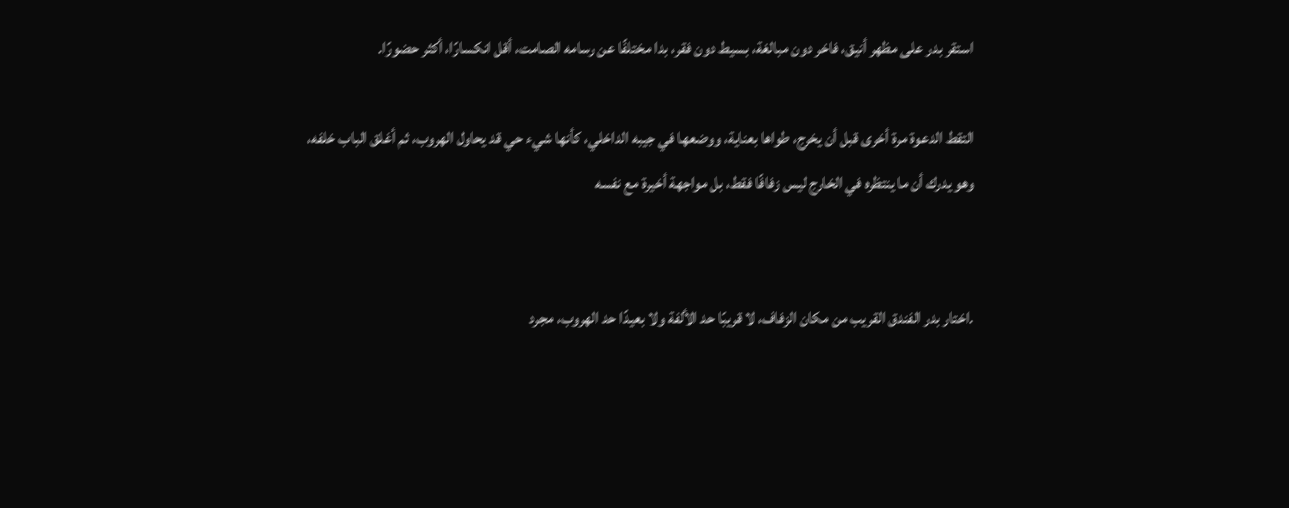استقر بدر على مظهر أنيق، فاخر دون مبالغة، بسيط دون فقر، بدا مختلفًا عن رسامه الصامت، أقل انكسارًا، أكثر حضورًا.

التقط الدعوة مرة أخرى قبل أن يخرج، طواها بعناية، ووضعها في جيبه الداخلي، كأنها شيء حي قد يحاول الهروب، ثم أغلق الباب خلفه، وهو يدرك أن ما ينتظره في الخارج ليس زفافًا فقط، بل مواجهة أخيرة مع نفسه


.اختار بدر الفندق القريب من مكان الزفاف، لا قريبًا حد الألفة ولا بعيدًا حد الهروب، مجرد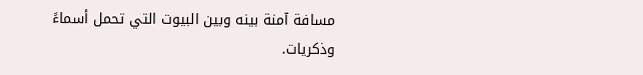مسافة آمنة بينه وبين البيوت التي تحمل أسماءً وذكريات.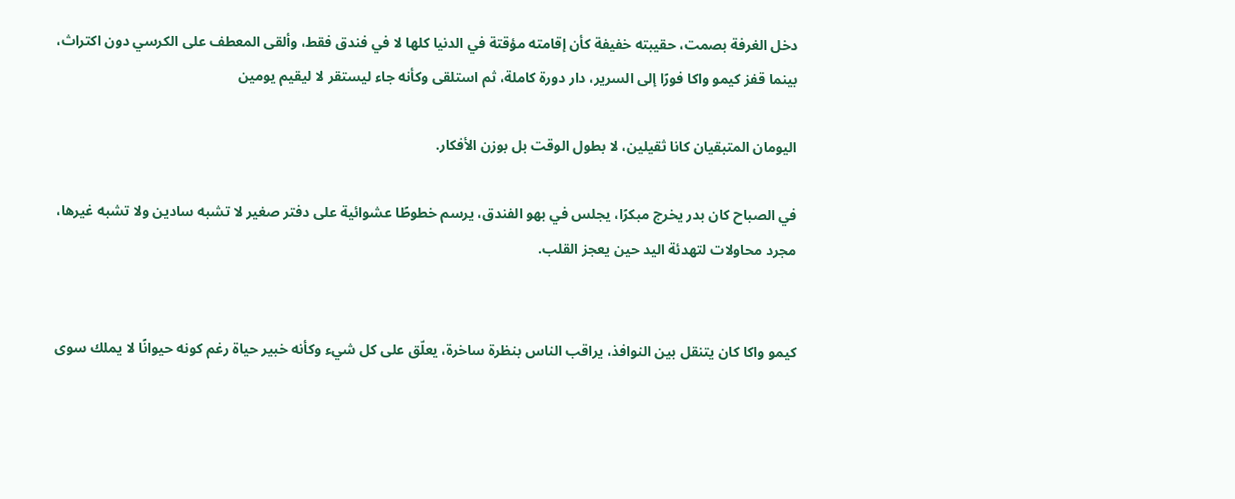دخل الغرفة بصمت، حقيبته خفيفة كأن إقامته مؤقتة في الدنيا كلها لا في فندق فقط، وألقى المعطف على الكرسي دون اكتراث، بينما قفز كيمو واكا فورًا إلى السرير، دار دورة كاملة، ثم استلقى وكأنه جاء ليستقر لا ليقيم يومين

اليومان المتبقيان كانا ثقيلين، لا بطول الوقت بل بوزن الأفكار.

في الصباح كان بدر يخرج مبكرًا، يجلس في بهو الفندق، يرسم خطوطًا عشوائية على دفتر صغير لا تشبه سادين ولا تشبه غيرها، مجرد محاولات لتهدئة اليد حين يعجز القلب.


كيمو واكا كان يتنقل بين النوافذ، يراقب الناس بنظرة ساخرة، يعلّق على كل شيء وكأنه خبير حياة رغم كونه حيوانًا لا يملك سوى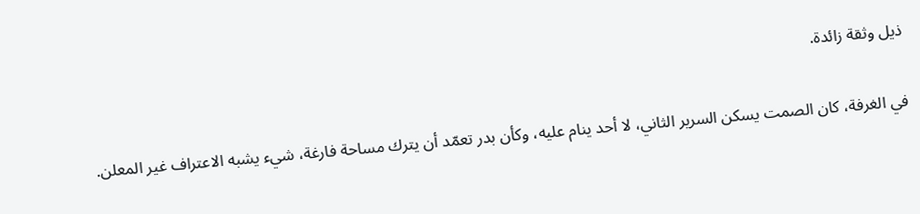ذيل وثقة زائدة.

في الغرفة، كان الصمت يسكن السرير الثاني، لا أحد ينام عليه، وكأن بدر تعمّد أن يترك مساحة فارغة، شيء يشبه الاعتراف غير المعلن.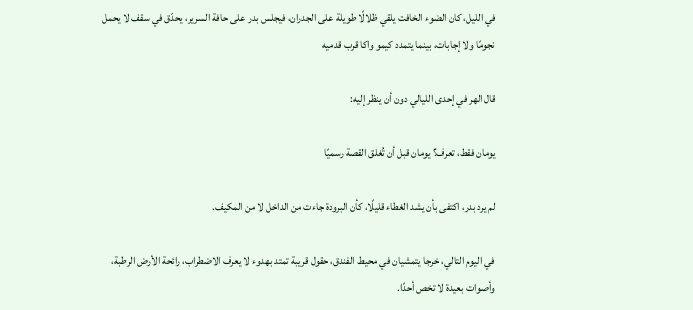في الليل، كان الضوء الخافت يلقي ظلالًا طويلة على الجدران، فيجلس بدر على حافة السرير، يحدّق في سقف لا يحمل نجومًا ولا إجابات، بينما يتمدد كيمو واكا قرب قدميه

قال الهر في إحدى الليالي دون أن ينظر إليه:

يومان فقط، تعرف؟ يومان قبل أن تُغلق القصة رسميًا

لم يرد بدر، اكتفى بأن يشد الغطاء قليلًا، كأن البرودة جاءت من الداخل لا من المكيف.

في اليوم التالي، خرجا يتمشيان في محيط الفندق، حقول قريبة تمتد بهدوء لا يعرف الاضطراب، رائحة الأرض الرطبة، وأصوات بعيدة لا تخص أحدًا.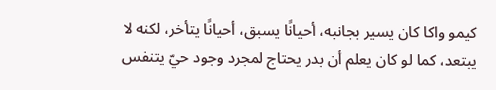كيمو واكا كان يسير بجانبه، أحيانًا يسبق، أحيانًا يتأخر، لكنه لا يبتعد، كما لو كان يعلم أن بدر يحتاج لمجرد وجود حيّ يتنفس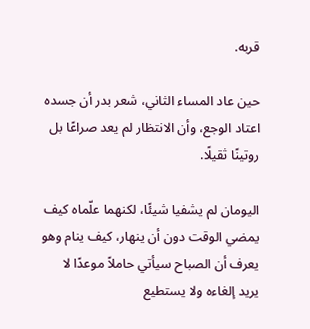قربه.

حين عاد المساء الثاني، شعر بدر أن جسده اعتاد الوجع، وأن الانتظار لم يعد صراعًا بل روتينًا ثقيلًا.

اليومان لم يشفيا شيئًا، لكنهما علّماه كيف يمضي الوقت دون أن ينهار، كيف ينام وهو يعرف أن الصباح سيأتي حاملاً موعدًا لا يريد إلغاءه ولا يستطيع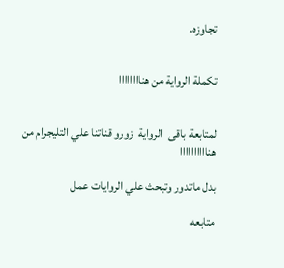تجاوزه.


تكملة الرواية من هناااااااا


لمتابعة باقى  الرواية  زورو قناتنا علي التليجرام من هناااااااااا

بدل ماتدور وتبحث علي الروايات عمل

متابعه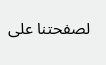لصفحتنا على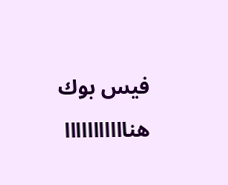فيس بوك هنااااااااااا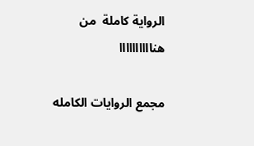الرواية كاملة  من هناااااااااا

مجمع الروايات الكامله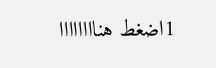1اضغط هناااااااا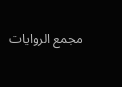مجمع الروايات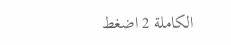الكاملة 2 اضغط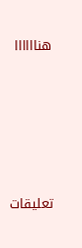هناااااا








تعليقات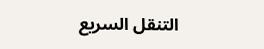التنقل السريع